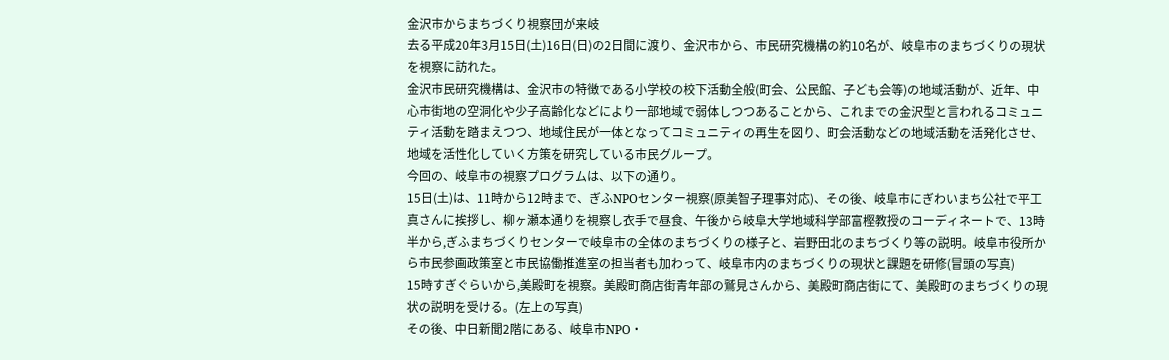金沢市からまちづくり視察団が来岐
去る平成20年3月15日(土)16日(日)の2日間に渡り、金沢市から、市民研究機構の約10名が、岐阜市のまちづくりの現状を視察に訪れた。
金沢市民研究機構は、金沢市の特徴である小学校の校下活動全般(町会、公民館、子ども会等)の地域活動が、近年、中心市街地の空洞化や少子高齢化などにより一部地域で弱体しつつあることから、これまでの金沢型と言われるコミュニティ活動を踏まえつつ、地域住民が一体となってコミュニティの再生を図り、町会活動などの地域活動を活発化させ、地域を活性化していく方策を研究している市民グループ。
今回の、岐阜市の視察プログラムは、以下の通り。
15日(土)は、11時から12時まで、ぎふNPOセンター視察(原美智子理事対応)、その後、岐阜市にぎわいまち公社で平工真さんに挨拶し、柳ヶ瀬本通りを視察し衣手で昼食、午後から岐阜大学地域科学部富樫教授のコーディネートで、13時半から,ぎふまちづくりセンターで岐阜市の全体のまちづくりの様子と、岩野田北のまちづくり等の説明。岐阜市役所から市民参画政策室と市民協働推進室の担当者も加わって、岐阜市内のまちづくりの現状と課題を研修(冒頭の写真)
15時すぎぐらいから,美殿町を視察。美殿町商店街青年部の鷲見さんから、美殿町商店街にて、美殿町のまちづくりの現状の説明を受ける。(左上の写真)
その後、中日新聞2階にある、岐阜市NPO・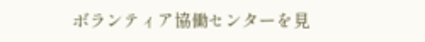ボランティア協働センターを見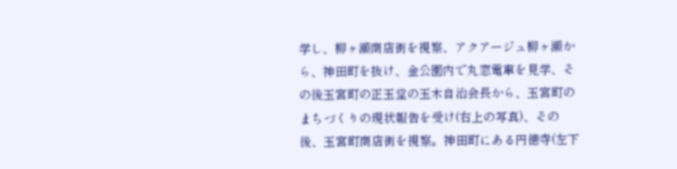学し、柳ヶ瀬商店街を視察、アクアージュ柳ヶ瀬から、神田町を抜け、金公園内で丸窓電車を見学、その後玉宮町の正玉堂の玉木自治会長から、玉宮町のまちづくりの現状報告を受け(右上の写真)、その後、玉宮町商店街を視察。神田町にある円徳寺(左下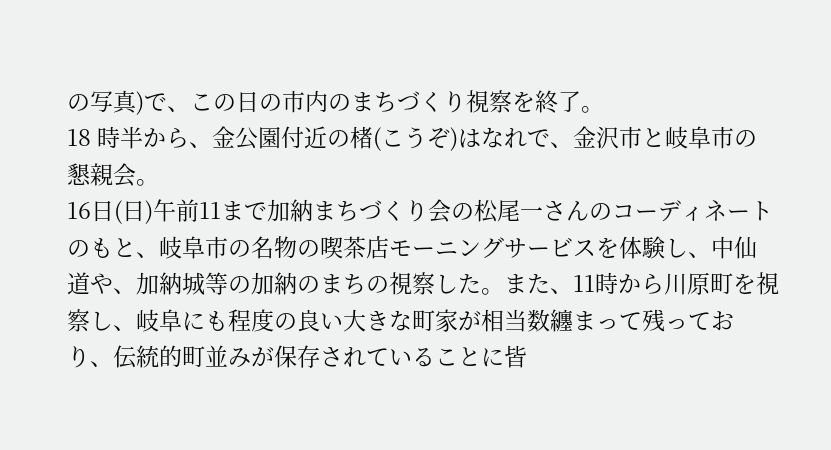の写真)で、この日の市内のまちづくり視察を終了。
18 時半から、金公園付近の楮(こうぞ)はなれで、金沢市と岐阜市の懇親会。
16日(日)午前11まで加納まちづくり会の松尾一さんのコーディネートのもと、岐阜市の名物の喫茶店モーニングサービスを体験し、中仙道や、加納城等の加納のまちの視察した。また、11時から川原町を視察し、岐阜にも程度の良い大きな町家が相当数纏まって残っており、伝統的町並みが保存されていることに皆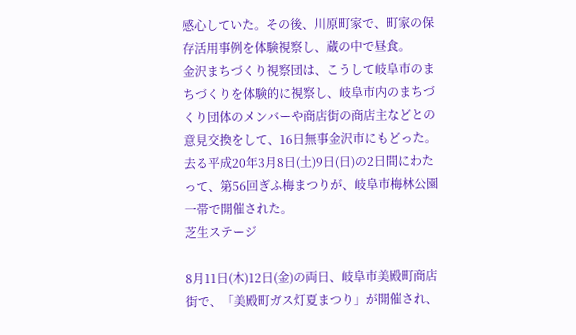感心していた。その後、川原町家で、町家の保存活用事例を体験視察し、蔵の中で昼食。
金沢まちづくり視察団は、こうして岐阜市のまちづくりを体験的に視察し、岐阜市内のまちづくり団体のメンバーや商店街の商店主などとの意見交換をして、16日無事金沢市にもどった。
去る平成20年3月8日(土)9日(日)の2日間にわたって、第56回ぎふ梅まつりが、岐阜市梅林公園一帯で開催された。
芝生ステージ

8月11日(木)12日(金)の両日、岐阜市美殿町商店街で、「美殿町ガス灯夏まつり」が開催され、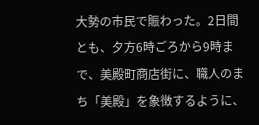大勢の市民で賑わった。2日間とも、夕方6時ごろから9時まで、美殿町商店街に、職人のまち「美殿」を象徴するように、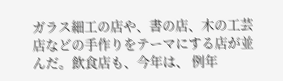ガラス細工の店や、書の店、木の工芸店などの手作りをテーマにする店が並んだ。飲食店も、今年は、 例年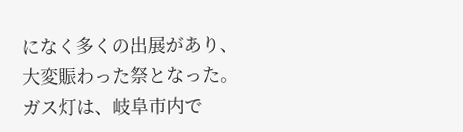になく多くの出展があり、
大変賑わった祭となった。
ガス灯は、岐阜市内で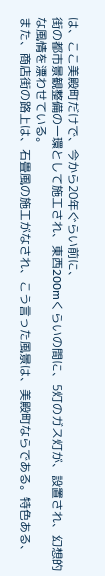は、ここ美殿町だけで、今から20年ぐらい前に、
街の都市景観整備の一環として施工され、東西200mくらいの間に、5灯のガス灯が、設置され、幻想的な風情を漂わせている。
また、商店街の路上は、石畳風の施工がなされ、こう言った風景は、美殿町ならである。特色ある、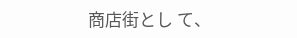商店街とし て、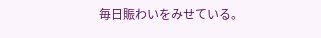毎日賑わいをみせている。